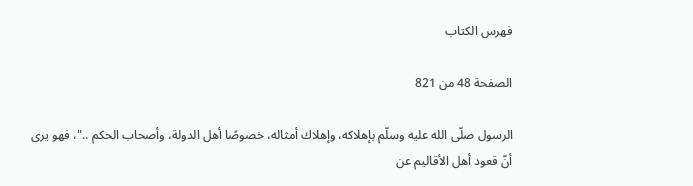فهرس الكتاب

الصفحة 48 من 821

الرسول صلّى الله عليه وسلّم بإهلاكه، وإهلاك أمثاله، خصوصًا أهل الدولة، وأصحاب الحكم .."، فهو يرى أنّ قعود أهل الأقاليم عن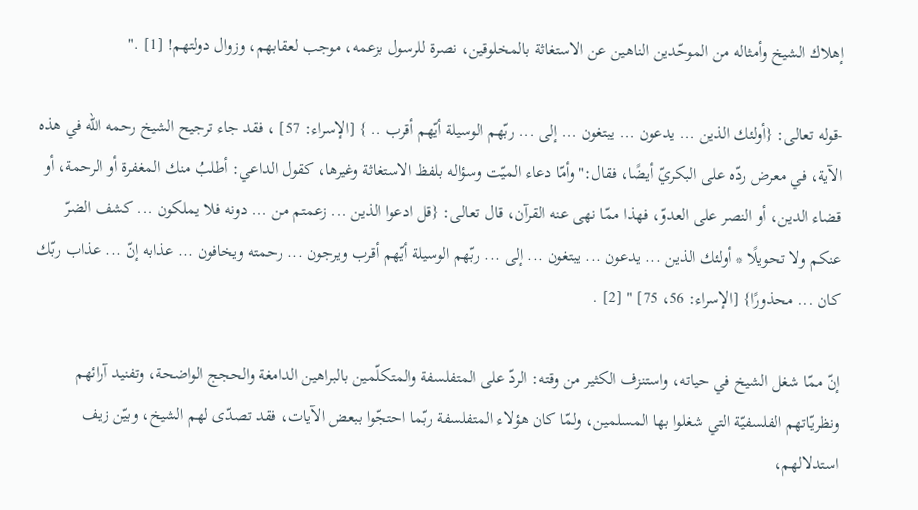إهلاك الشيخ وأمثاله من الموحّدين الناهين عن الاستغاثة بالمخلوقين، نصرة للرسول بزعمه، موجب لعقابهم، وزوال دولتهم! [1] ."

-قوله تعالى: {أولئك الذين ... يدعون ... يبتغون ... إلى ... ربّهم الوسيلة أيّهم أقرب .. } [الإسراء: 57] ، فقد جاء ترجيح الشيخ رحمه الله في هذه الآية، في معرض ردّه على البكريّ أيضًا، فقال:"وأمّا دعاء الميّت وسؤاله بلفظ الاستغاثة وغيرها، كقول الداعي: أطلبُ منك المغفرة أو الرحمة، أو قضاء الدين، أو النصر على العدوّ، فهذا ممّا نهى عنه القرآن، قال تعالى: {قل ادعوا الذين ... زعمتم من ... دونه فلا يملكون ... كشف الضرّ عنكم ولا تحويلًا * أولئك الذين ... يدعون ... يبتغون ... إلى ... ربّهم الوسيلة أيّهم أقرب ويرجون ... رحمته ويخافون ... عذابه إنّ ... عذاب ربّك كان ... محذورًا} [الإسراء: 56، 75] " [2] .

إنّ ممّا شغل الشيخ في حياته، واستنزف الكثير من وقته: الردّ على المتفلسفة والمتكلّمين بالبراهين الدامغة والحجج الواضحة، وتفنيد آرائهم ونظريّاتهم الفلسفيّة التي شغلوا بها المسلمين، ولمّا كان هؤلاء المتفلسفة ربّما احتجّوا ببعض الآيات، فقد تصدّى لهم الشيخ، وبيّن زيف استدلالهم،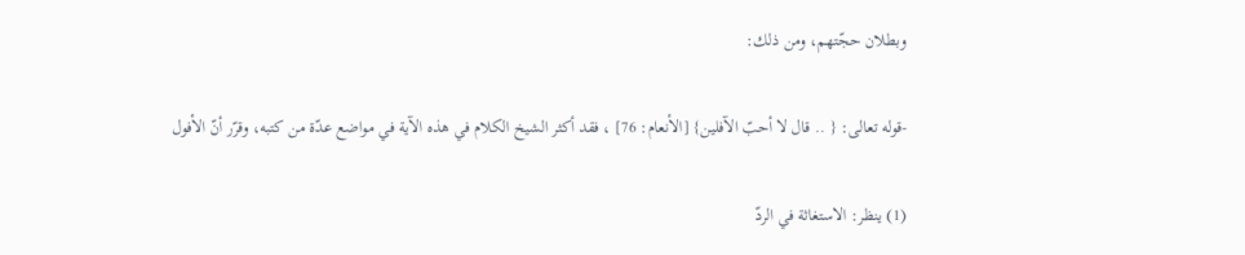وبطلان حجّتهم، ومن ذلك:

-قوله تعالى: { .. قال لا أحبّ الآفلين} [الأنعام: 76] ، فقد أكثر الشيخ الكلام في هذه الآية في مواضع عدّة من كتبه، وقرّر أنّ الأفول

(1) ينظر: الاستغاثة في الردّ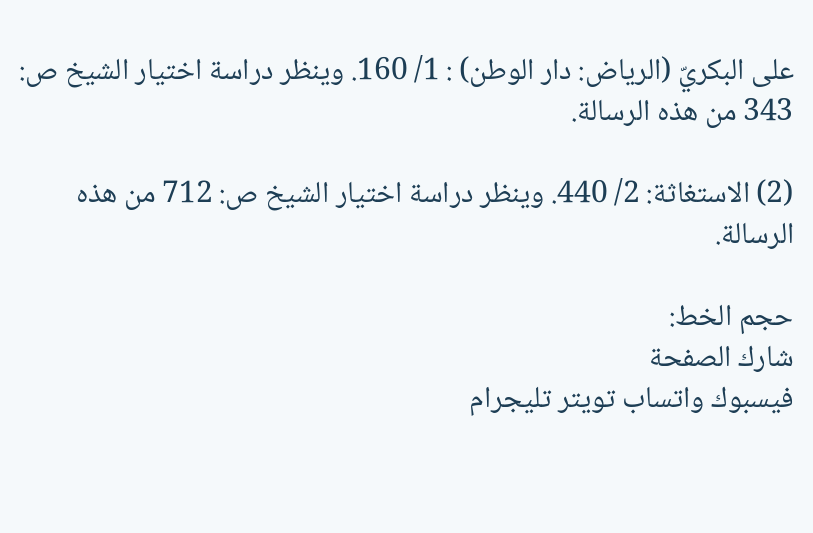على البكريّ (الرياض: دار الوطن) : 1/ 160. وينظر دراسة اختيار الشيخ ص: 343 من هذه الرسالة.

(2) الاستغاثة: 2/ 440. وينظر دراسة اختيار الشيخ ص: 712 من هذه الرسالة.

حجم الخط:
شارك الصفحة
فيسبوك واتساب تويتر تليجرام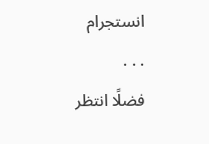انستجرام
. . .
فضلًا انتظر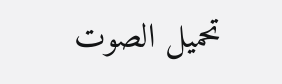تحميل الصوت